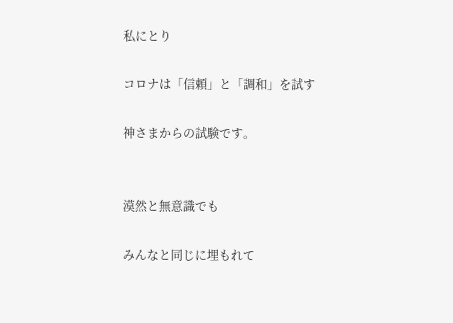私にとり

コロナは「信頼」と「調和」を試す

神さまからの試験です。


漠然と無意識でも

みんなと同じに埋もれて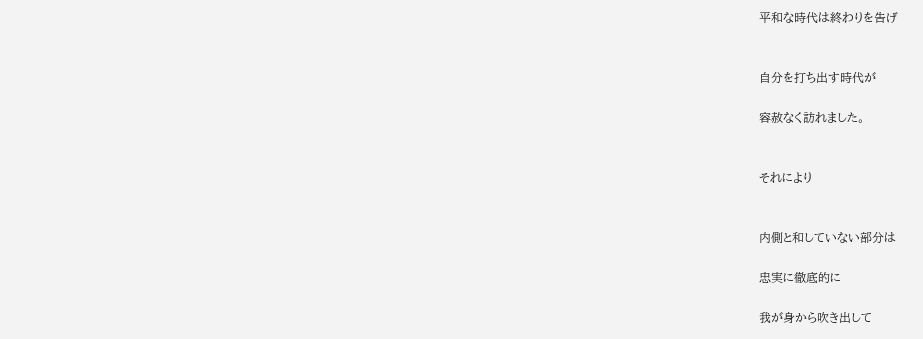平和な時代は終わりを告げ


自分を打ち出す時代が

容赦なく訪れました。


それにより


内側と和していない部分は

忠実に徹底的に

我が身から吹き出して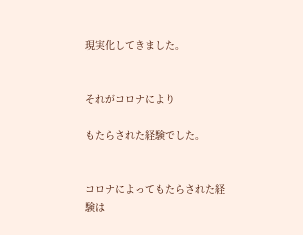現実化してきました。


それがコロナにより

もたらされた経験でした。


コロナによってもたらされた経験は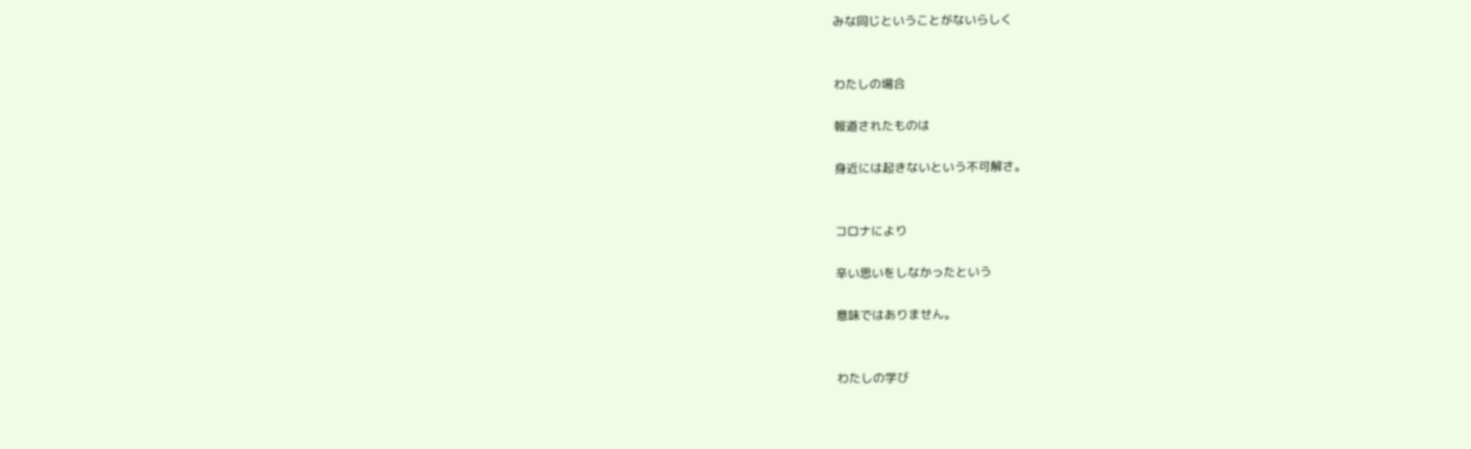みな同じということがないらしく


わたしの場合

報道されたものは

身近には起きないという不可解さ。


コロナにより

辛い思いをしなかったという

意味ではありません。


わたしの学び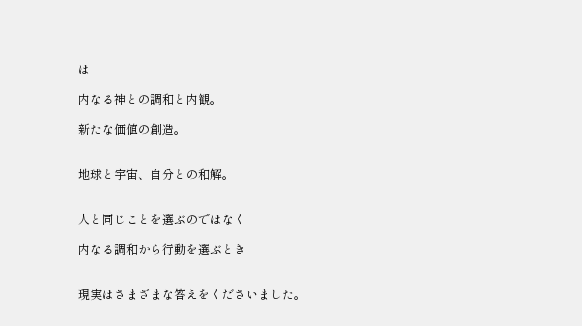は

内なる神との調和と内観。

新たな価値の創造。


地球と宇宙、自分との和解。


人と同じことを選ぶのではなく

内なる調和から行動を選ぶとき


現実はさまざまな答えをくださいました。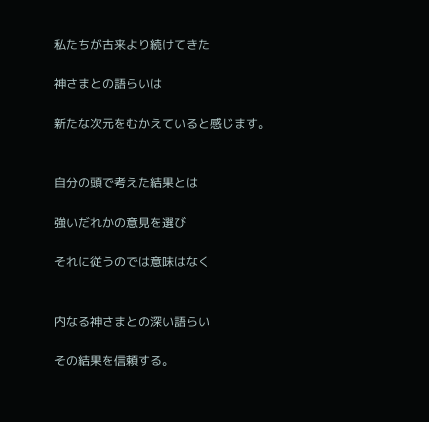私たちが古来より続けてきた

神さまとの語らいは

新たな次元をむかえていると感じます。


自分の頭で考えた結果とは

強いだれかの意見を選び

それに従うのでは意味はなく


内なる神さまとの深い語らい

その結果を信頼する。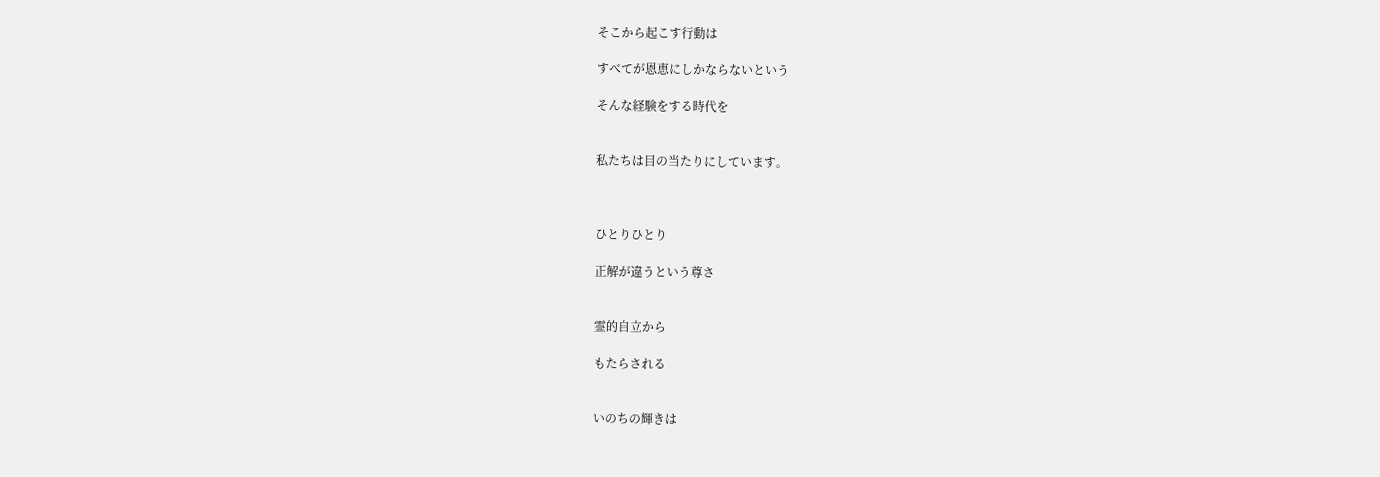そこから起こす行動は

すべてが恩恵にしかならないという

そんな経験をする時代を


私たちは目の当たりにしています。



ひとりひとり

正解が違うという尊さ


霊的自立から

もたらされる


いのちの輝きは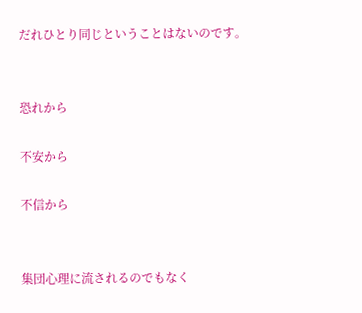だれひとり同じということはないのです。


恐れから

不安から

不信から


集団心理に流されるのでもなく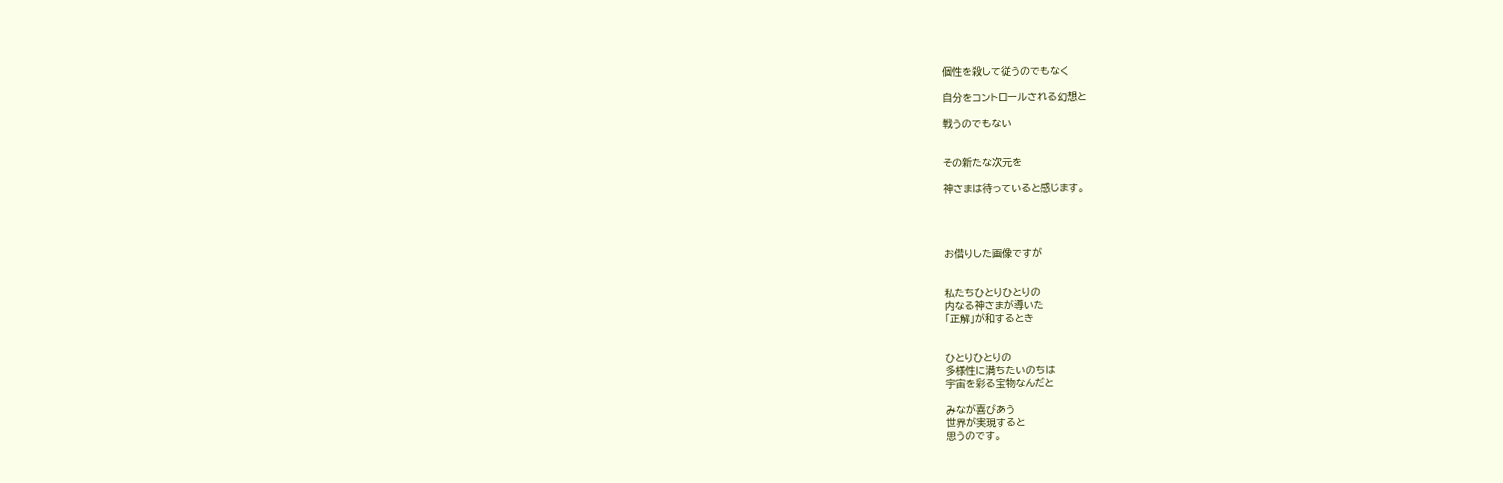個性を殺して従うのでもなく

自分をコントロールされる幻想と

戦うのでもない


その新たな次元を

神さまは待っていると感じます。




お借りした画像ですが


私たちひとりひとりの
内なる神さまが導いた
「正解」が和するとき


ひとりひとりの
多様性に満ちたいのちは
宇宙を彩る宝物なんだと

みなが喜びあう
世界が実現すると
思うのです。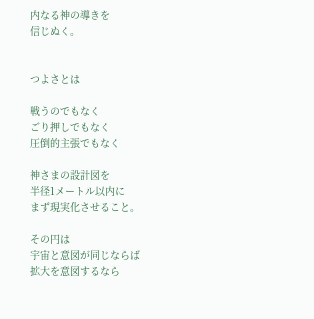内なる神の導きを
信じぬく。


つよさとは

戦うのでもなく
ごり押しでもなく
圧倒的主張でもなく

神さまの設計図を
半径1メートル以内に
まず現実化させること。

その円は
宇宙と意図が同じならば
拡大を意図するなら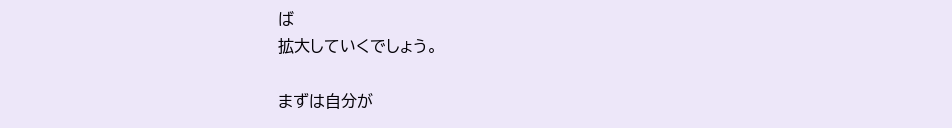ば
拡大していくでしょう。

まずは自分が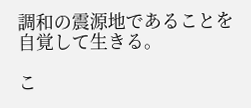調和の震源地であることを
自覚して生きる。

こ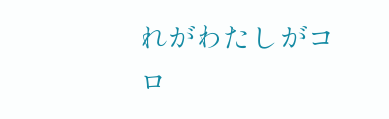れがわたしがコロ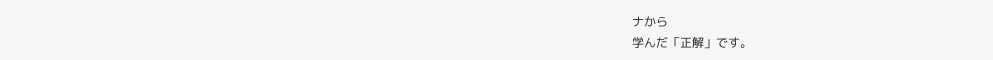ナから
学んだ「正解」です。